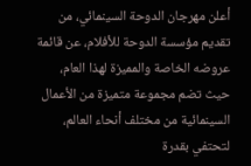أعلن مهرجان الدوحة السينمائي، من تقديم مؤسسة الدوحة للأفلام، عن قائمة عروضه الخاصة والمميزة لهذا العام، حيث تضم مجموعة متميزة من الأعمال السينمائية من مختلف أنحاء العالم، لتحتفي بقدرة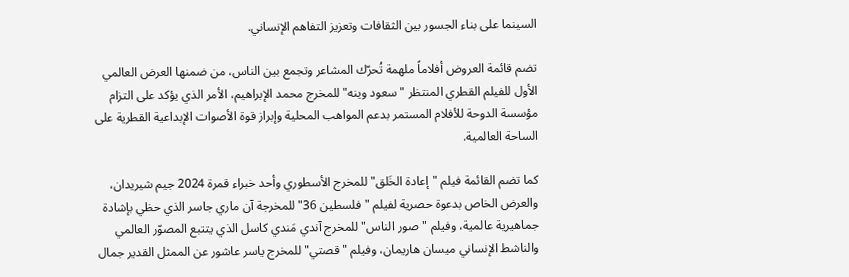السينما على بناء الجسور بين الثقافات وتعزيز التفاهم الإنساني.

تضم قائمة العروض أفلاماً ملهمة تُحرّك المشاعر وتجمع بين الناس، من ضمنها العرض العالمي الأول للفيلم القطري المنتظر "سعود وينه" للمخرج محمد الإبراهيم، الأمر الذي يؤكد على التزام مؤسسة الدوحة للأفلام المستمر بدعم المواهب المحلية وإبراز قوة الأصوات الإبداعية القطرية على الساحة العالمية.

كما تضم القائمة فيلم "إعادة الخَلق" للمخرج الأسطوري وأحد خبراء قمرة 2024 جيم شيريدان، والعرض الخاص بدعوة حصرية لفيلم "فلسطين 36" للمخرجة آن ماري جاسر الذي حظي بإشادة جماهيرية عالمية، وفيلم "صور الناس" للمخرج آندي مَندي كاسل الذي يتتبع المصوّر العالمي والناشط الإنساني ميسان هاريمان، وفيلم "قصتي" للمخرج ياسر عاشور عن الممثل القدير جمال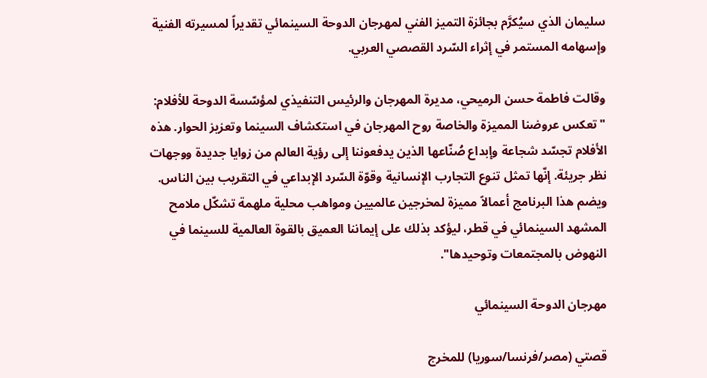سليمان الذي سيُكرَّم بجائزة التميز الفني لمهرجان الدوحة السينمائي تقديراً لمسيرته الفنية وإسهامه المستمر في إثراء السّرد القصصي العربي.

وقالت فاطمة حسن الرميحي، مديرة المهرجان والرئيس التنفيذي لمؤسّسة الدوحة للأفلام: "تعكس عروضنا المميزة والخاصة روح المهرجان في استكشاف السينما وتعزيز الحوار. هذه الأفلام تجسّد شجاعة وإبداع صُنّاعها الذين يدفعوننا إلى رؤية العالم من زوايا جديدة ووجهات نظر جريئة. إنّها تمثل تنوع التجارب الإنسانية وقوّة السّرد الإبداعي في التقريب بين الناس. ويضم هذا البرنامج أعمالاً مميزة لمخرجين عالميين ومواهب محلية ملهمة تشكّل ملامح المشهد السينمائي في قطر، ليؤكد بذلك على إيماننا العميق بالقوة العالمية للسينما في النهوض بالمجتمعات وتوحيدها".

مهرجان الدوحة السينمائي

قصتي (مصر/فرنسا/سوريا) للمخرج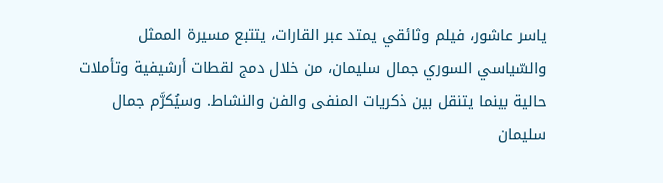ياسر عاشور، فيلم وثائقي يمتد عبر القارات، يتتبع مسيرة الممثل والسّياسي السوري جمال سليمان، من خلال دمج لقطات أرشيفية وتأملات حالية بينما يتنقل بين ذكريات المنفى والفن والنشاط. وسيُكرَّم جمال سليمان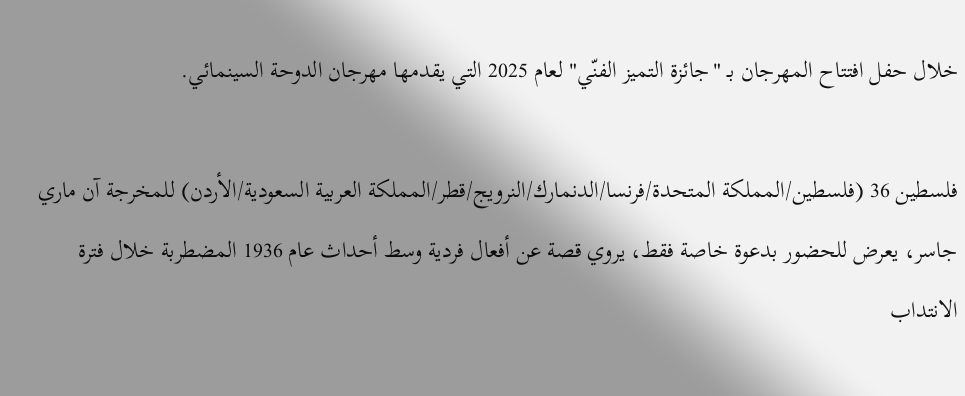خلال حفل افتتاح المهرجان بـ "جائزة التميز الفنّي" لعام 2025 التي يقدمها مهرجان الدوحة السينمائي.

فلسطين 36 (فلسطين/المملكة المتحدة/فرنسا/الدنمارك/النرويج/قطر/المملكة العربية السعودية/الأردن) للمخرجة آن ماري جاسر، يعرض للحضور بدعوة خاصة فقط، يروي قصة عن أفعال فردية وسط أحداث عام 1936 المضطربة خلال فترة الانتداب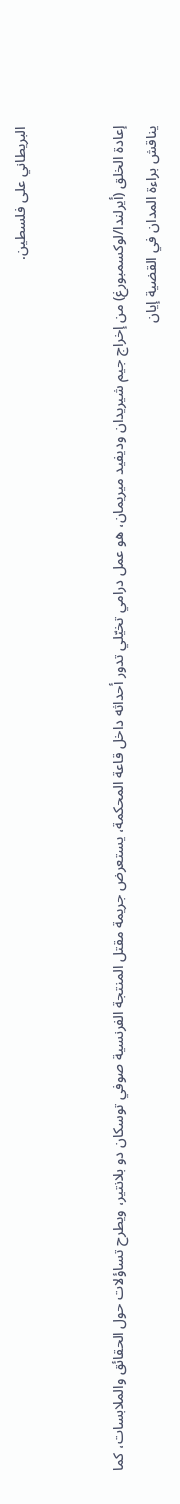البريطاني على فلسطين.


إعادة الخلق (أيرلندا/لوكسمبورغ) من إخراج جيم شيريدان وديفيد ميريمان، هو عمل درامي تخيّلي تدور أحداثه داخل قاعة المحكمة، يستعرض جريمة مقتل المنتجة الفرنسية صوفي توسكان دو بلانتير، ويطرح تساؤلات حول الحقائق والملابسات، كما يناقش براءة المدان في القضية إيان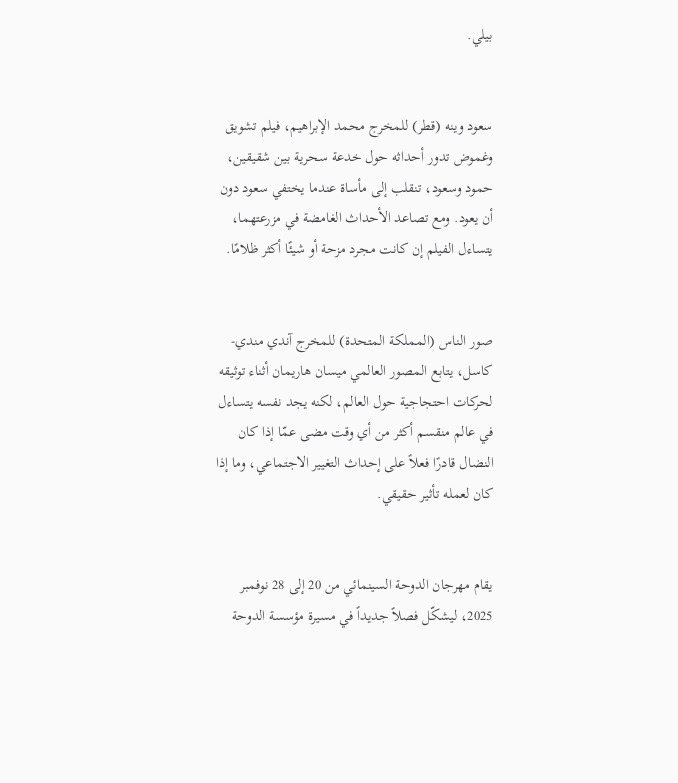بيلي.


سعود وينه (قطر) للمخرج محمد الإبراهيم، فيلم تشويق وغموض تدور أحداثه حول خدعة سحرية بين شقيقين، حمود وسعود، تنقلب إلى مأساة عندما يختفي سعود دون أن يعود. ومع تصاعد الأحداث الغامضة في مزرعتهما، يتساءل الفيلم إن كانت مجرد مزحة أو شيئًا أكثر ظلامًا.


صور الناس (المملكة المتحدة) للمخرج آندي مندي-كاسل، يتابع المصور العالمي ميسان هاريمان أثناء توثيقه لحركات احتجاجية حول العالم، لكنه يجد نفسه يتساءل في عالم منقسم أكثر من أي وقت مضى عمّا إذا كان النضال قادرًا فعلاً على إحداث التغيير الاجتماعي، وما إذا كان لعمله تأثير حقيقي.


يقام مهرجان الدوحة السينمائي من 20 إلى 28 نوفمبر 2025، ليشكّل فصلاً جديداً في مسيرة مؤسسة الدوحة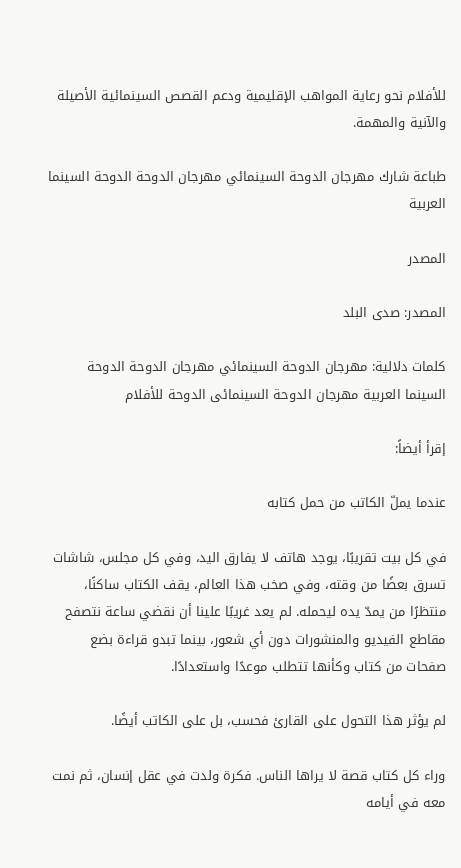للأفلام نحو رعاية المواهب الإقليمية ودعم القصص السينمائية الأصيلة والآنية والمهمة.

طباعة شارك مهرجان الدوحة السينمائي مهرجان الدوحة الدوحة السينما العربية

المصدر

المصدر: صدى البلد

كلمات دلالية: مهرجان الدوحة السينمائي مهرجان الدوحة الدوحة السينما العربية مهرجان الدوحة السینمائی الدوحة للأفلام

إقرأ أيضاً:

عندما يملّ الكاتب من حمل كتابه

في كل بيت تقريبًا، يوجد هاتف لا يفارق اليد، وفي كل مجلس، شاشات تسرق بعضًا من وقته، وفي صخب هذا العالم، يقف الكتاب ساكنًا، منتظرًا من يمدّ يده ليحمله. لم يعد غريبًا علينا أن نقضي ساعة نتصفح مقاطع الفيديو والمنشورات دون أي شعور، بينما تبدو قراءة بضع صفحات من كتاب وكأنها تتطلب موعدًا واستعدادًا.

لم يؤثر هذا التحول على القارئ فحسب، بل على الكاتب أيضًا.

وراء كل كتاب قصة لا يراها الناس. فكرة ولدت في عقل إنسان، ثم نمت معه في أيامه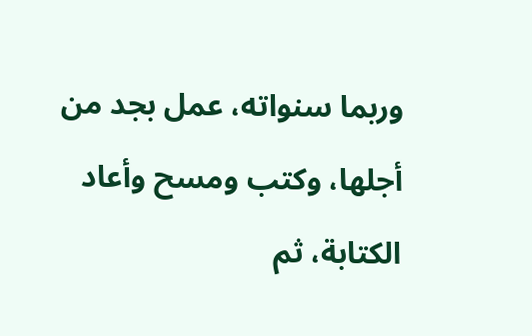وربما سنواته، عمل بجد من أجلها، وكتب ومسح وأعاد الكتابة، ثم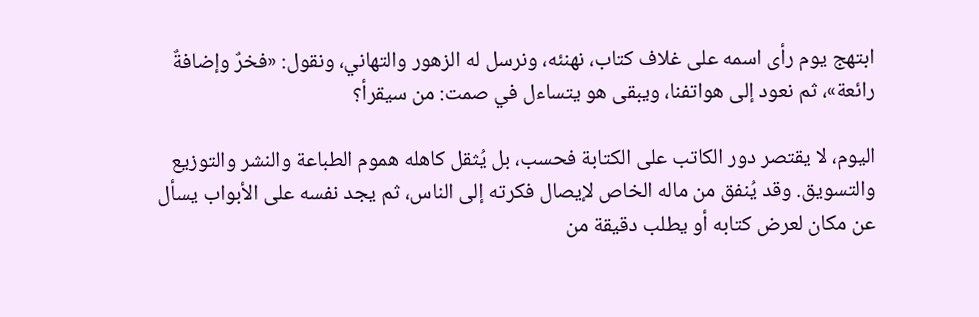ابتهج يوم رأى اسمه على غلاف كتاب، نهنئه، ونرسل له الزهور والتهاني، ونقول: «فخرٌ وإضافةٌ رائعة»، ثم نعود إلى هواتفنا، ويبقى هو يتساءل في صمت: من سيقرأ؟

اليوم، لا يقتصر دور الكاتب على الكتابة فحسب، بل يُثقل كاهله هموم الطباعة والنشر والتوزيع والتسويق. وقد يُنفق من ماله الخاص لإيصال فكرته إلى الناس، ثم يجد نفسه على الأبواب يسأل عن مكان لعرض كتابه أو يطلب دقيقة من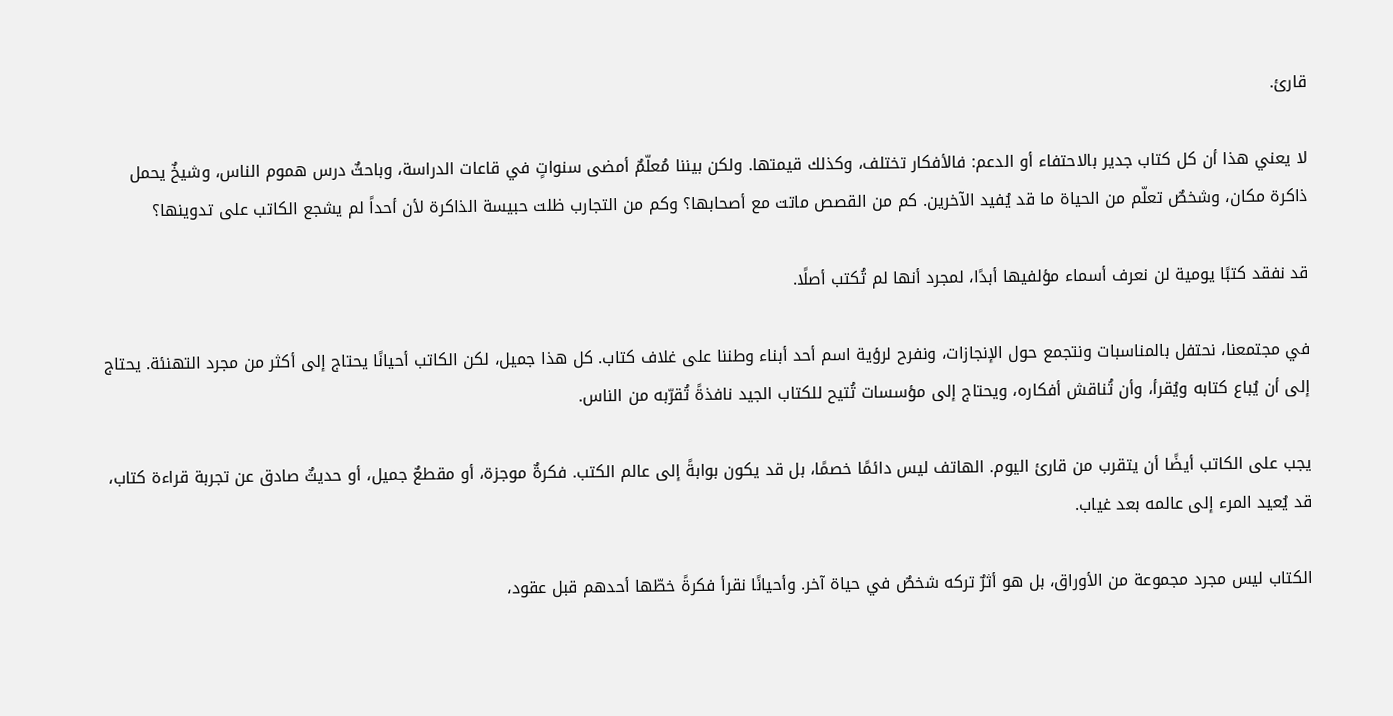قارئ.

لا يعني هذا أن كل كتاب جدير بالاحتفاء أو الدعم: فالأفكار تختلف، وكذلك قيمتها. ولكن بيننا مُعلّمٌ أمضى سنواتٍ في قاعات الدراسة، وباحثٌ درس هموم الناس، وشيخٌ يحمل ذاكرة مكان، وشخصٌ تعلّم من الحياة ما قد يُفيد الآخرين. كم من القصص ماتت مع أصحابها؟ وكم من التجارب ظلت حبيسة الذاكرة لأن أحداً لم يشجع الكاتب على تدوينها؟

قد نفقد كتبًا يومية لن نعرف أسماء مؤلفيها أبدًا، لمجرد أنها لم تُكتب أصلًا.

في مجتمعنا، نحتفل بالمناسبات ونتجمع حول الإنجازات، ونفرح لرؤية اسم أحد أبناء وطننا على غلاف كتاب. كل هذا جميل، لكن الكاتب أحيانًا يحتاج إلى أكثر من مجرد التهنئة. يحتاج إلى أن يُباع كتابه ويُقرأ، وأن تُناقش أفكاره، ويحتاج إلى مؤسسات تُتيح للكتاب الجيد نافذةً تُقرّبه من الناس.

يجب على الكاتب أيضًا أن يتقرب من قارئ اليوم. الهاتف ليس دائمًا خصمًا، بل قد يكون بوابةً إلى عالم الكتب. فكرةٌ موجزة، أو مقطعٌ جميل، أو حديثٌ صادق عن تجربة قراءة كتاب، قد يُعيد المرء إلى عالمه بعد غياب.

الكتاب ليس مجرد مجموعة من الأوراق، بل هو أثرٌ تركه شخصٌ في حياة آخر. وأحيانًا نقرأ فكرةً خطّها أحدهم قبل عقود،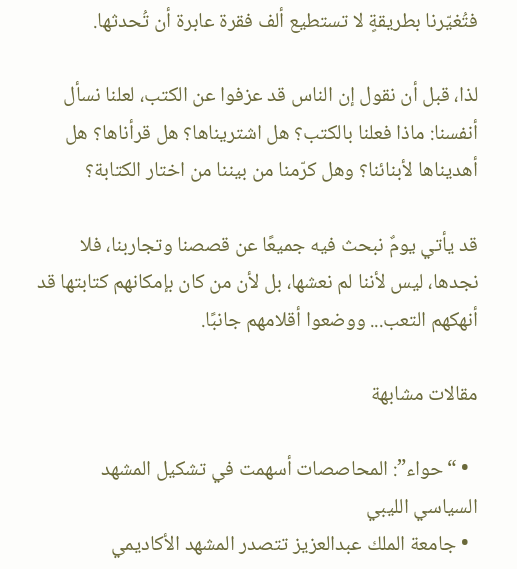فتُغيّرنا بطريقةٍ لا تستطيع ألف فقرة عابرة أن تُحدثها.

لذا، قبل أن نقول إن الناس قد عزفوا عن الكتب، لعلنا نسأل أنفسنا: ماذا فعلنا بالكتب؟ هل اشتريناها؟ هل قرأناها؟ هل أهديناها لأبنائنا؟ وهل كرّمنا من بيننا من اختار الكتابة؟

قد يأتي يومٌ نبحث فيه جميعًا عن قصصنا وتجاربنا، فلا نجدها، ليس لأننا لم نعشها، بل لأن من كان بإمكانهم كتابتها قد أنهكهم التعب... ووضعوا أقلامهم جانبًا.

مقالات مشابهة

  • “حواء”: المحاصصات أسهمت في تشكيل المشهد السياسي الليبي
  • جامعة الملك عبدالعزيز تتصدر المشهد الأكاديمي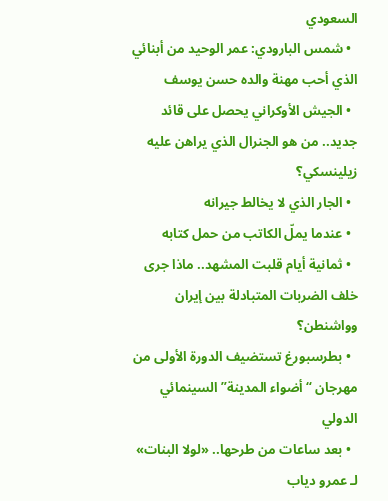السعودي
  • شمس البارودي: عمر الوحيد من أبنائي الذي أحب مهنة والده حسن يوسف
  • الجيش الأوكراني يحصل على قائد جديد.. من هو الجنرال الذي يراهن عليه زيلينسكي؟
  • الجار الذي لا يخالط جيرانه
  • عندما يملّ الكاتب من حمل كتابه
  • ثمانية أيام قلبت المشهد.. ماذا جرى خلف الضربات المتبادلة بين إيران وواشنطن؟
  • بطرسبورغ تستضيف الدورة الأولى من مهرجان “أضواء المدينة” السينمائي الدولي
  • بعد ساعات من طرحها.. «لولا البنات» لـ عمرو دياب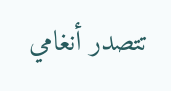تتصدر أنغامي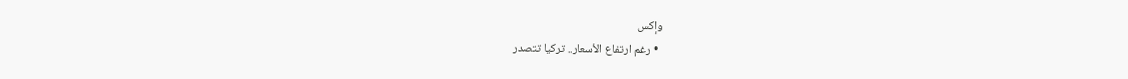وإكس
  • رغم ارتفاع الأسعار.. تركيا تتصدر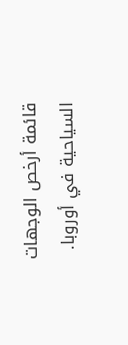قائمة أرخص الوجهات السياحية في أوروبا.